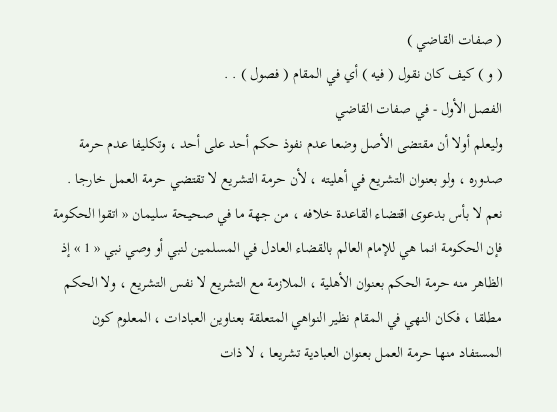( صفات القاضي )
( و ) كيف كان نقول ( فيه ) أي في المقام ( فصول ) . .
الفصل الأول - في صفات القاضي
وليعلم أولا أن مقتضى الأصل وضعا عدم نفوذ حكم أحد على أحد ، وتكليفا عدم حرمة صدوره ، ولو بعنوان التشريع في أهليته ، لأن حرمة التشريع لا تقتضي حرمة العمل خارجا .
نعم لا بأس بدعوى اقتضاء القاعدة خلافه ، من جهة ما في صحيحة سليمان « اتقوا الحكومة فإن الحكومة انما هي للإمام العالم بالقضاء العادل في المسلمين لنبي أو وصي نبي « 1 » إذ الظاهر منه حرمة الحكم بعنوان الأهلية ، الملازمة مع التشريع لا نفس التشريع ، ولا الحكم مطلقا ، فكان النهي في المقام نظير النواهي المتعلقة بعناوين العبادات ، المعلوم كون المستفاد منها حرمة العمل بعنوان العبادية تشريعا ، لا ذات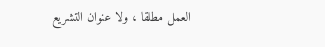العمل مطلقا ، ولا عنوان التشريع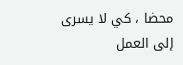محضا ، كي لا يسرى إلى العمل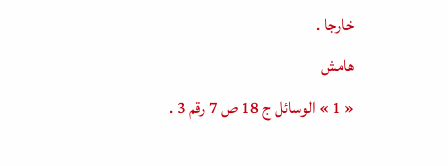خارجا .
هامش
« 1 » الوسائل ج 18 ص 7 رقم 3 .